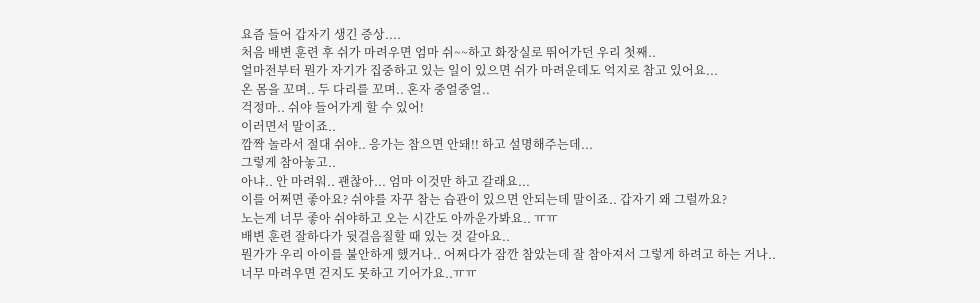요즘 들어 갑자기 생긴 증상....
처음 배변 훈련 후 쉬가 마려우면 엄마 쉬~~하고 화장실로 뛰어가던 우리 첫째..
얼마전부터 뭔가 자기가 집중하고 있는 일이 있으면 쉬가 마려운데도 억지로 참고 있어요...
온 몸을 꼬며.. 두 다리를 꼬며.. 혼자 중얼중얼..
걱정마.. 쉬야 들어가게 할 수 있어!
이러면서 말이죠..
깜짝 놀라서 절대 쉬야.. 응가는 참으면 안돼!! 하고 설명해주는데...
그렇게 참아놓고..
아냐.. 안 마려워.. 괜찮아... 엄마 이것만 하고 갈래요...
이를 어쩌면 좋아요? 쉬야를 자꾸 참는 습관이 있으면 안되는데 말이죠.. 갑자기 왜 그럴까요?
노는게 너무 좋아 쉬야하고 오는 시간도 아까운가봐요.. ㅠㅠ
배변 훈련 잘하다가 뒷걸음질할 때 있는 것 같아요..
뭔가가 우리 아이를 불안하게 했거나.. 어쩌다가 잠깐 참았는데 잘 참아져서 그렇게 하려고 하는 거나..
너무 마려우면 걷지도 못하고 기어가요..ㅠㅠ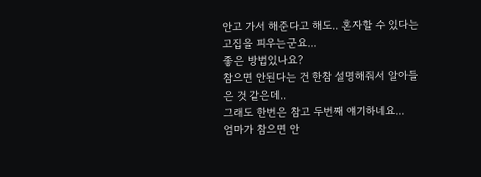안고 가서 해준다고 해도.. 혼자할 수 있다는 고집을 피우는군요...
좋은 방법있나요?
참으면 안된다는 건 한참 설명해줘서 알아들은 것 같은데..
그래도 한번은 참고 두번째 얘기하네요...
엄마가 참으면 안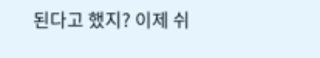된다고 했지? 이제 쉬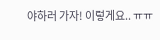야하러 가자! 이렇게요.. ㅠㅠ